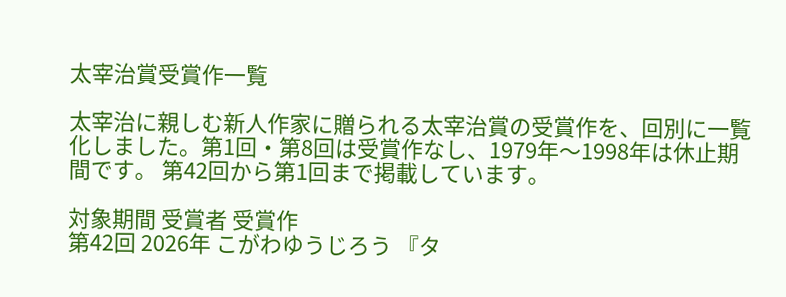太宰治賞受賞作一覧

太宰治に親しむ新人作家に贈られる太宰治賞の受賞作を、回別に一覧化しました。第1回・第8回は受賞作なし、1979年〜1998年は休止期間です。 第42回から第1回まで掲載しています。

対象期間 受賞者 受賞作
第42回 2026年 こがわゆうじろう 『タ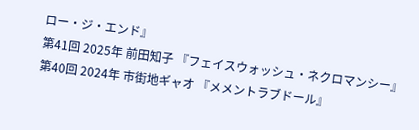ロー・ジ・エンド』
第41回 2025年 前田知子 『フェイスウォッシュ・ネクロマンシー』
第40回 2024年 市街地ギャオ 『メメントラブドール』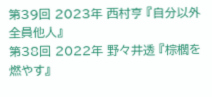第39回 2023年 西村亨 『自分以外全員他人』
第38回 2022年 野々井透 『棕櫚を燃やす』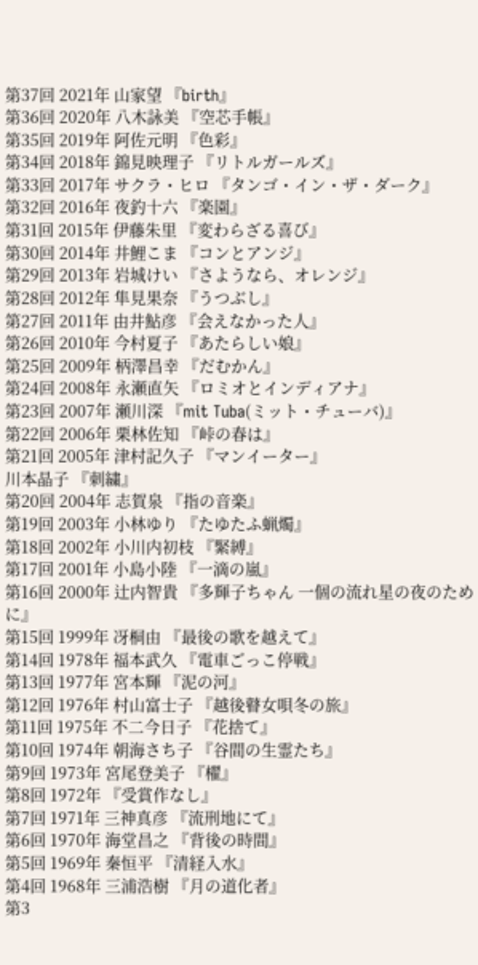第37回 2021年 山家望 『birth』
第36回 2020年 八木詠美 『空芯手帳』
第35回 2019年 阿佐元明 『色彩』
第34回 2018年 錦見映理子 『リトルガールズ』
第33回 2017年 サクラ・ヒロ 『タンゴ・イン・ザ・ダーク』
第32回 2016年 夜釣十六 『楽園』
第31回 2015年 伊藤朱里 『変わらざる喜び』
第30回 2014年 井鯉こま 『コンとアンジ』
第29回 2013年 岩城けい 『さようなら、オレンジ』
第28回 2012年 隼見果奈 『うつぶし』
第27回 2011年 由井鮎彦 『会えなかった人』
第26回 2010年 今村夏子 『あたらしい娘』
第25回 2009年 柄澤昌幸 『だむかん』
第24回 2008年 永瀬直矢 『ロミオとインディアナ』
第23回 2007年 瀬川深 『mit Tuba(ミット・チューバ)』
第22回 2006年 栗林佐知 『峠の春は』
第21回 2005年 津村記久子 『マンイーター』
川本晶子 『刺繍』
第20回 2004年 志賀泉 『指の音楽』
第19回 2003年 小林ゆり 『たゆたふ蝋燭』
第18回 2002年 小川内初枝 『緊縛』
第17回 2001年 小島小陸 『一滴の嵐』
第16回 2000年 辻内智貴 『多輝子ちゃん 一個の流れ星の夜のために』
第15回 1999年 冴桐由 『最後の歌を越えて』
第14回 1978年 福本武久 『電車ごっこ停戦』
第13回 1977年 宮本輝 『泥の河』
第12回 1976年 村山富士子 『越後瞽女唄冬の旅』
第11回 1975年 不二今日子 『花捨て』
第10回 1974年 朝海さち子 『谷間の生霊たち』
第9回 1973年 宮尾登美子 『櫂』
第8回 1972年 『受賞作なし』
第7回 1971年 三神真彦 『流刑地にて』
第6回 1970年 海堂昌之 『背後の時間』
第5回 1969年 秦恒平 『清経入水』
第4回 1968年 三浦浩樹 『月の道化者』
第3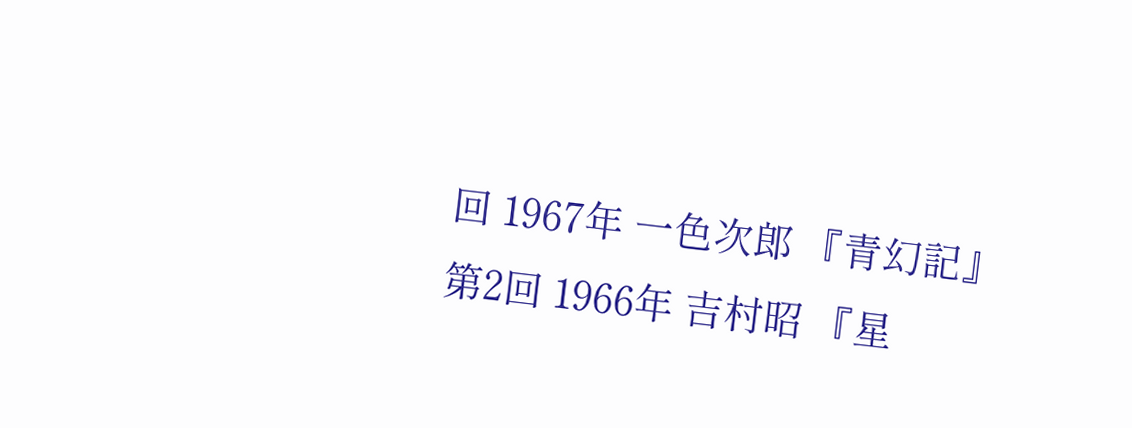回 1967年 一色次郎 『青幻記』
第2回 1966年 吉村昭 『星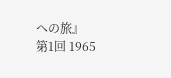への旅』
第1回 1965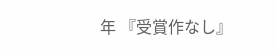年 『受賞作なし』